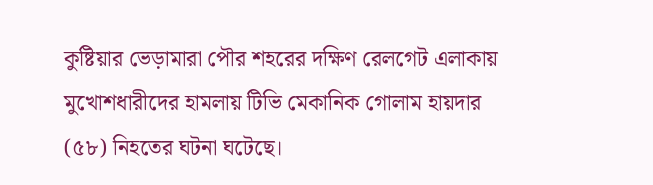কুষ্টিয়ার ভেড়ামারা পৌর শহরের দক্ষিণ রেলগেট এলাকায় মুখোশধারীদের হামলায় টিভি মেকানিক গোলাম হায়দার (৫৮) নিহতের ঘটনা ঘটেছে।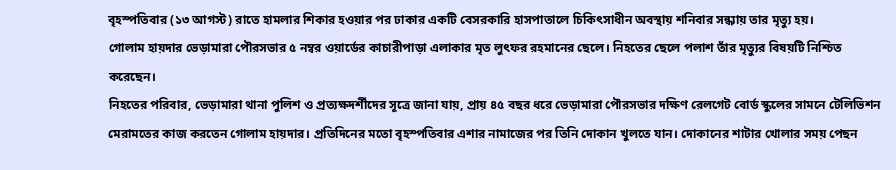বৃহস্পতিবার (১৩ আগস্ট) রাতে হামলার শিকার হওয়ার পর ঢাকার একটি বেসরকারি হাসপাতালে চিকিৎসাধীন অবস্থায় শনিবার সন্ধ্যায় তার মৃত্যু হয়।
গোলাম হায়দার ভেড়ামারা পৌরসভার ৫ নম্বর ওয়ার্ডের কাচারীপাড়া এলাকার মৃত লুৎফর রহমানের ছেলে। নিহতের ছেলে পলাশ তাঁর মৃত্যুর বিষয়টি নিশ্চিত করেছেন।
নিহতের পরিবার, ভেড়ামারা থানা পুলিশ ও প্রত্যক্ষদর্শীদের সূত্রে জানা যায়, প্রায় ৪৫ বছর ধরে ভেড়ামারা পৌরসভার দক্ষিণ রেলগেট বোর্ড স্কুলের সামনে টেলিভিশন মেরামতের কাজ করতেন গোলাম হায়দার। প্রতিদিনের মতো বৃহস্পতিবার এশার নামাজের পর তিনি দোকান খুলতে যান। দোকানের শাটার খোলার সময় পেছন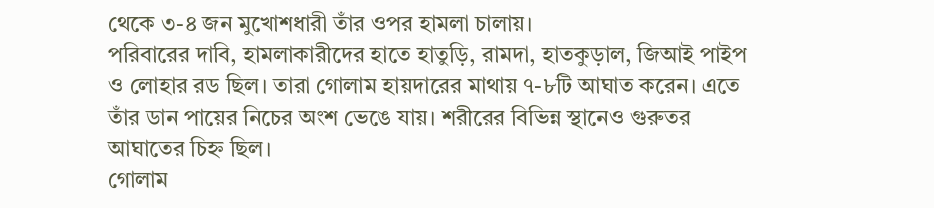থেকে ৩-৪ জন মুখোশধারী তাঁর ওপর হামলা চালায়।
পরিবারের দাবি, হামলাকারীদের হাতে হাতুড়ি, রামদা, হাতকুড়াল, জিআই পাইপ ও লোহার রড ছিল। তারা গোলাম হায়দারের মাথায় ৭-৮টি আঘাত করেন। এতে তাঁর ডান পায়ের নিচের অংশ ভেঙে যায়। শরীরের বিভিন্ন স্থানেও গুরুতর আঘাতের চিহ্ন ছিল।
গোলাম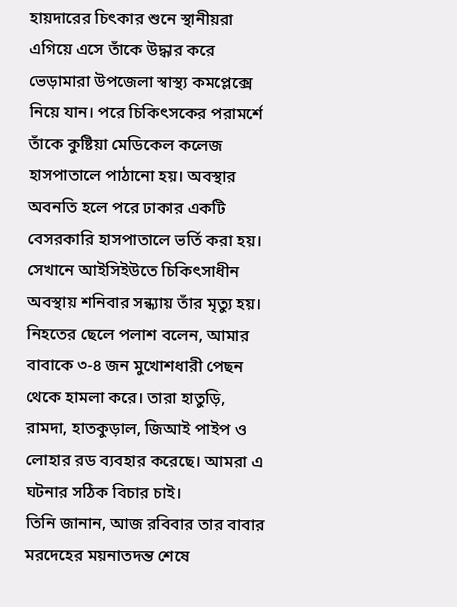হায়দারের চিৎকার শুনে স্থানীয়রা এগিয়ে এসে তাঁকে উদ্ধার করে ভেড়ামারা উপজেলা স্বাস্থ্য কমপ্লেক্সে নিয়ে যান। পরে চিকিৎসকের পরামর্শে তাঁকে কুষ্টিয়া মেডিকেল কলেজ হাসপাতালে পাঠানো হয়। অবস্থার অবনতি হলে পরে ঢাকার একটি বেসরকারি হাসপাতালে ভর্তি করা হয়। সেখানে আইসিইউতে চিকিৎসাধীন অবস্থায় শনিবার সন্ধ্যায় তাঁর মৃত্যু হয়।
নিহতের ছেলে পলাশ বলেন, আমার বাবাকে ৩-৪ জন মুখোশধারী পেছন থেকে হামলা করে। তারা হাতুড়ি, রামদা, হাতকুড়াল, জিআই পাইপ ও লোহার রড ব্যবহার করেছে। আমরা এ ঘটনার সঠিক বিচার চাই।
তিনি জানান, আজ রবিবার তার বাবার মরদেহের ময়নাতদন্ত শেষে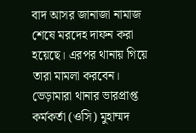বাদ আসর জানাজা নামাজ শেষে মরদেহ দাফন করা হয়েছে। এরপর থানায় গিয়ে তারা মামলা করবেন।
ভেড়ামারা থানার ভারপ্রাপ্ত কর্মকর্তা (ওসি) মুহাম্মদ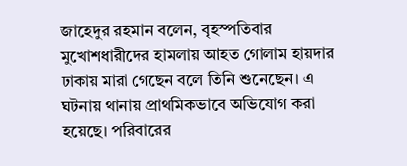জাহেদুর রহমান বলেন, বৃহস্পতিবার মুখোশধারীদের হামলায় আহত গোলাম হায়দার ঢাকায় মারা গেছেন বলে তিনি শুনেছেন। এ ঘটনায় থানায় প্রাথমিকভাবে অভিযোগ করা হয়েছে। পরিবারের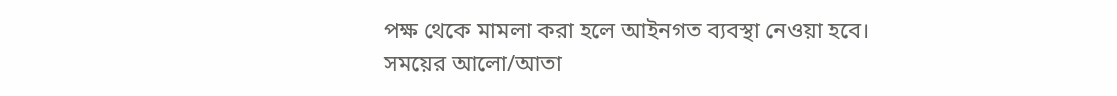পক্ষ থেকে মামলা করা হলে আইনগত ব্যবস্থা নেওয়া হবে।
সময়ের আলো/আতা